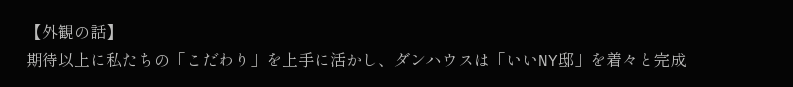【外観の話】
期待以上に私たちの「こだわり」を上手に活かし、ダンハウスは「いいNY邸」を着々と完成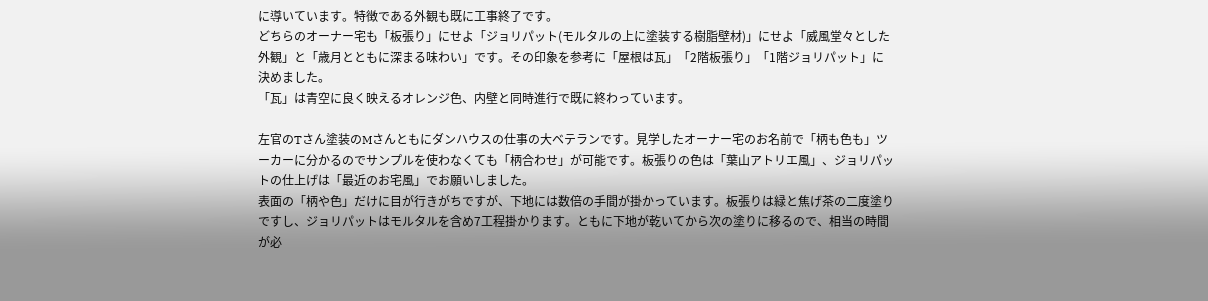に導いています。特徴である外観も既に工事終了です。
どちらのオーナー宅も「板張り」にせよ「ジョリパット(モルタルの上に塗装する樹脂壁材)」にせよ「威風堂々とした外観」と「歳月とともに深まる味わい」です。その印象を参考に「屋根は瓦」「2階板張り」「1階ジョリパット」に決めました。
「瓦」は青空に良く映えるオレンジ色、内壁と同時進行で既に終わっています。

左官のTさん塗装のMさんともにダンハウスの仕事の大ベテランです。見学したオーナー宅のお名前で「柄も色も」ツーカーに分かるのでサンプルを使わなくても「柄合わせ」が可能です。板張りの色は「葉山アトリエ風」、ジョリパットの仕上げは「最近のお宅風」でお願いしました。
表面の「柄や色」だけに目が行きがちですが、下地には数倍の手間が掛かっています。板張りは緑と焦げ茶の二度塗りですし、ジョリパットはモルタルを含め7工程掛かります。ともに下地が乾いてから次の塗りに移るので、相当の時間が必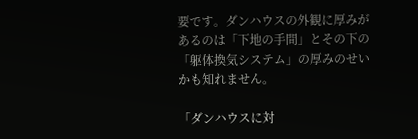要です。ダンハウスの外観に厚みがあるのは「下地の手間」とその下の「躯体換気システム」の厚みのせいかも知れません。

「ダンハウスに対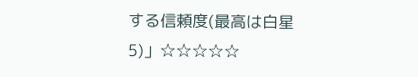する信頼度(最高は白星5)」☆☆☆☆☆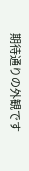期待通りの外観です